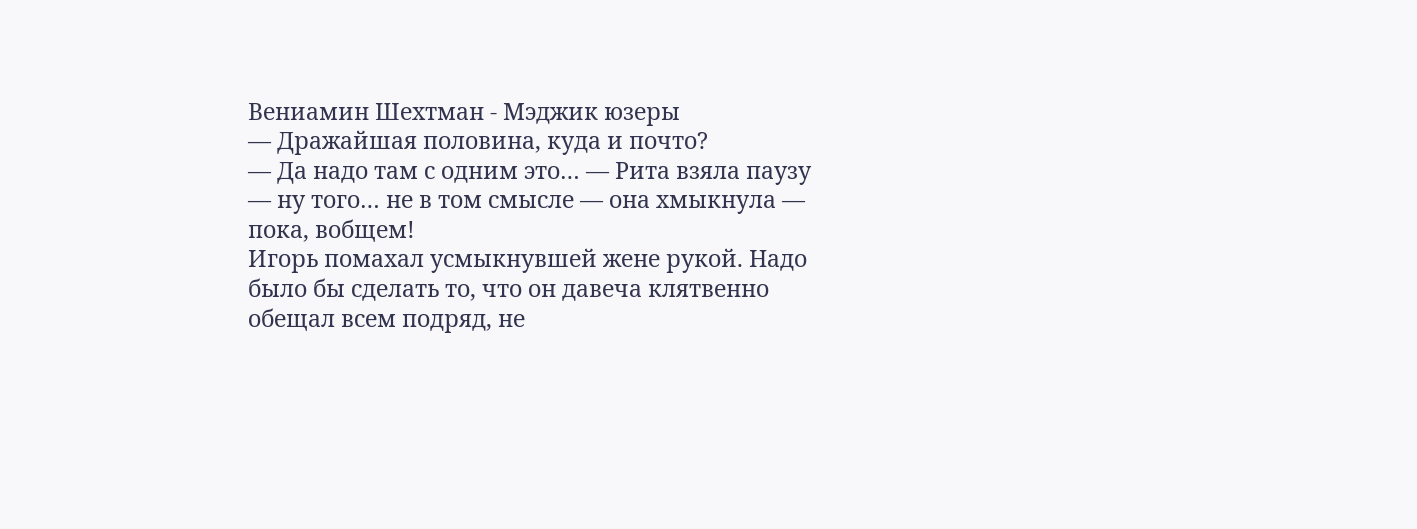Вениамин Шехтман - Мэджик юзеры
— Дражайшая половина, куда и почто?
— Да надо там с одним это… — Рита взяла паузу — ну того… не в том смысле — она хмыкнула — пока, вобщем!
Игорь помахал усмыкнувшей жене рукой. Надо было бы сделать то, что он давеча клятвенно обещал всем подряд, не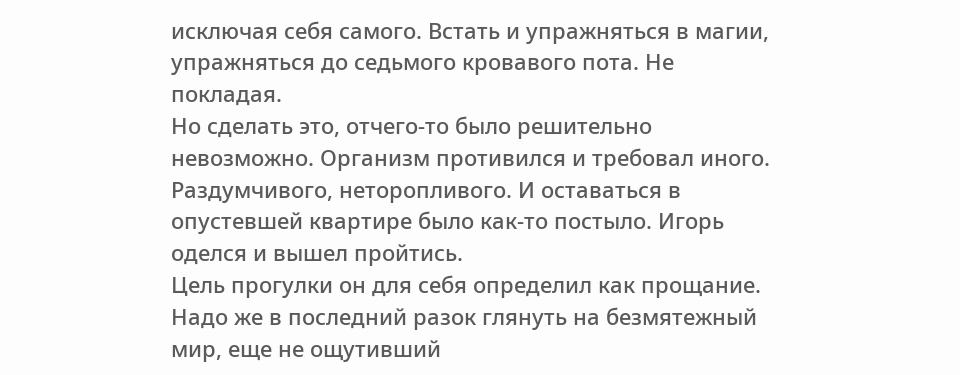исключая себя самого. Встать и упражняться в магии, упражняться до седьмого кровавого пота. Не покладая.
Но сделать это, отчего-то было решительно невозможно. Организм противился и требовал иного. Раздумчивого, неторопливого. И оставаться в опустевшей квартире было как-то постыло. Игорь оделся и вышел пройтись.
Цель прогулки он для себя определил как прощание. Надо же в последний разок глянуть на безмятежный мир, еще не ощутивший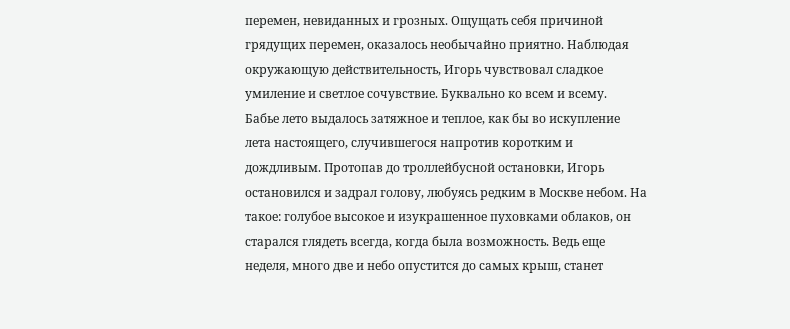перемен, невиданных и грозных. Ощущать себя причиной грядущих перемен, оказалось необычайно приятно. Наблюдая окружающую действительность, Игорь чувствовал сладкое умиление и светлое сочувствие. Буквально ко всем и всему.
Бабье лето выдалось затяжное и теплое, как бы во искупление лета настоящего, случившегося напротив коротким и дождливым. Протопав до троллейбусной остановки, Игорь остановился и задрал голову, любуясь редким в Москве небом. На такое: голубое высокое и изукрашенное пуховками облаков, он старался глядеть всегда, когда была возможность. Ведь еще неделя, много две и небо опустится до самых крыш, станет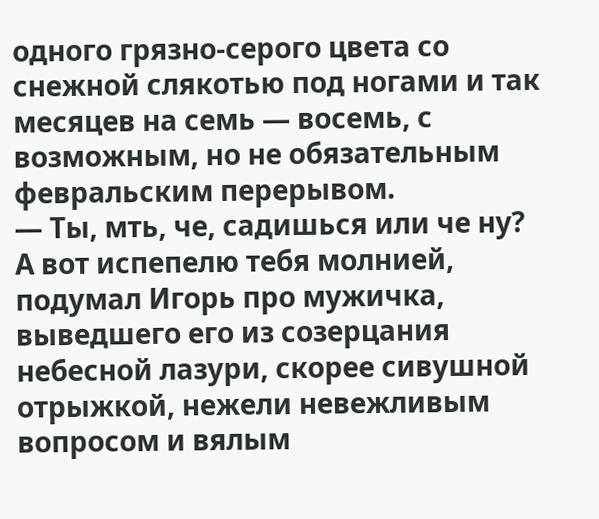одного грязно-серого цвета со снежной слякотью под ногами и так месяцев на семь — восемь, с возможным, но не обязательным февральским перерывом.
— Ты, мть, че, садишься или че ну?
А вот испепелю тебя молнией, подумал Игорь про мужичка, выведшего его из созерцания небесной лазури, скорее сивушной отрыжкой, нежели невежливым вопросом и вялым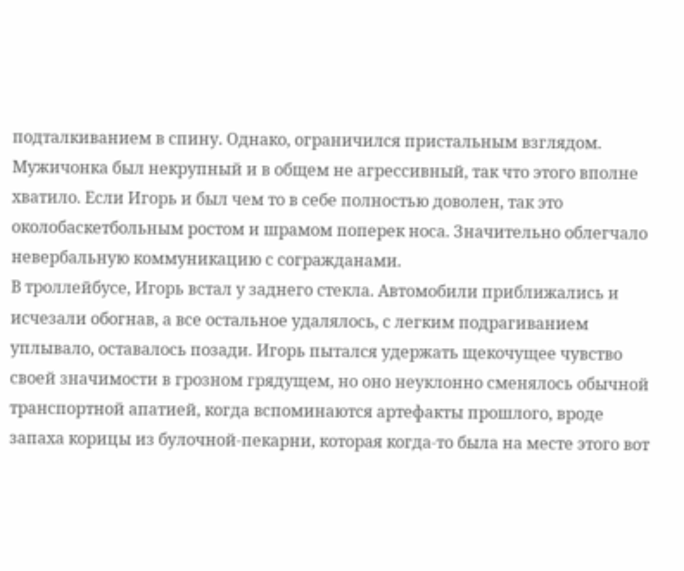подталкиванием в спину. Однако, ограничился пристальным взглядом. Мужичонка был некрупный и в общем не агрессивный, так что этого вполне хватило. Если Игорь и был чем то в себе полностью доволен, так это околобаскетбольным ростом и шрамом поперек носа. Значительно облегчало невербальную коммуникацию с согражданами.
В троллейбусе, Игорь встал у заднего стекла. Автомобили приближались и исчезали обогнав, а все остальное удалялось, с легким подрагиванием уплывало, оставалось позади. Игорь пытался удержать щекочущее чувство своей значимости в грозном грядущем, но оно неуклонно сменялось обычной транспортной апатией, когда вспоминаются артефакты прошлого, вроде запаха корицы из булочной-пекарни, которая когда-то была на месте этого вот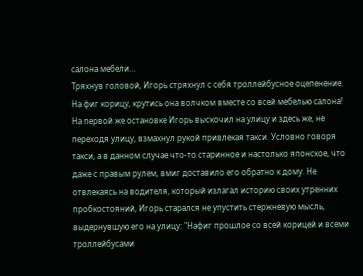салона мебели…
Тряхнув головой, Игорь стряхнул с себя троллейбусное оцепенение. На фиг корицу, крутись она волчком вместе со всей мебелью салона! На первой же остановке Игорь выскочил на улицу и здесь же, не переходя улицу, взмахнул рукой привлекая такси. Условно говоря такси, а в данном случае что-то старинное и настолько японское, что даже с правым рулем, вмиг доставило его обратно к дому. Не отвлекаясь на водителя, который излагал историю своих утренних пробкостояний, Игорь старался не упустить стержневую мысль, выдернувшую его на улицу: "Нафиг прошлое со всей корицей и всеми троллейбусами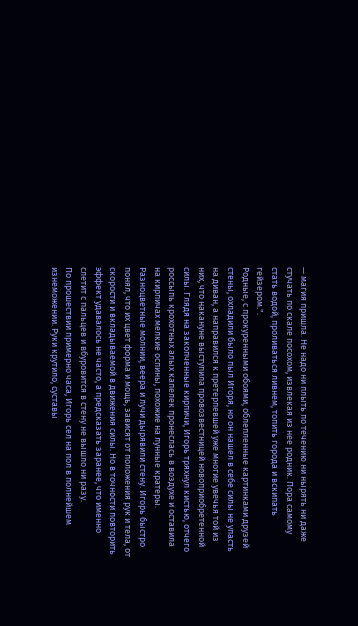— магия пришла. Не надо ни плыть по течению ни нырять ни даже стучать по скале посохом, извлекая из нее родник. Пора самому стать водой, проливаться ливнем, топить города и вскипать гейзером.".
Родные, с прокуренными обоями, облепленные картинками друзей стены, охладили было пыл Игоря, но он нашел в себе силы не упасть на диван, а направился к претерпевшей уже многие увечья той из них, что накануне выступила провозвестницей новоприобретенной силы. Глядя на закопченные кирпичи, Игорь тряхнул кистью, отчего россыпь крохотных алых капелек пронеслась в воздухе и оставила на кирпичах мелкие оспины, похожие на лунные кратеры.
Разноцветные молнии, веера и лучи дырявили стену. Игорь быстро понял, что их цвет форма и мощь, зависят от положения рук и тела, от скорости и вкладываемой в движения силы. Но в точности повторить эффект удавалось не часто, а предсказать заранее, что именно слетит с пальцев и вбуровится в стену не вышло ни разу.
По прошествии примерно часа, Игорь сел на пол в полнейшем изнеможении. Руки крутило, суставы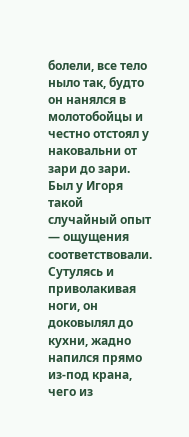болели, все тело ныло так, будто он нанялся в молотобойцы и честно отстоял у наковальни от зари до зари. Был у Игоря такой случайный опыт — ощущения соответствовали.
Сутулясь и приволакивая ноги, он доковылял до кухни, жадно напился прямо из-под крана, чего из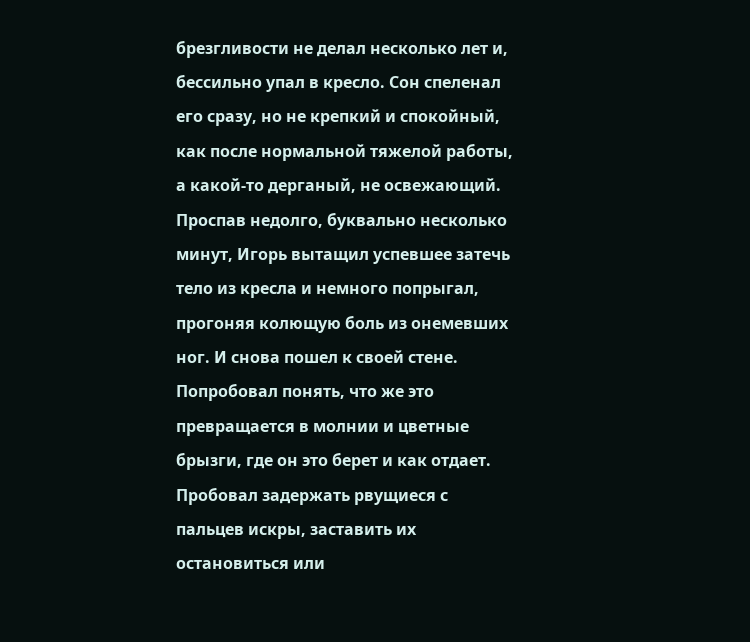брезгливости не делал несколько лет и, бессильно упал в кресло. Сон спеленал его сразу, но не крепкий и спокойный, как после нормальной тяжелой работы, а какой-то дерганый, не освежающий. Проспав недолго, буквально несколько минут, Игорь вытащил успевшее затечь тело из кресла и немного попрыгал, прогоняя колющую боль из онемевших ног. И снова пошел к своей стене.
Попробовал понять, что же это превращается в молнии и цветные брызги, где он это берет и как отдает. Пробовал задержать рвущиеся с пальцев искры, заставить их остановиться или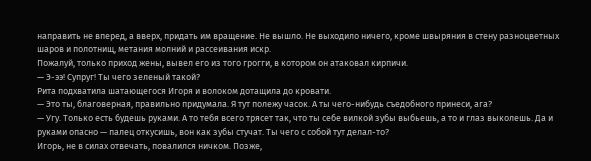направить не вперед, а вверх, придать им вращение. Не вышло. Не выходило ничего, кроме швыряния в стену разноцветных шаров и полотнищ, метания молний и рассеивания искр.
Пожалуй, только приход жены, вывел его из того грогги, в котором он атаковал кирпичи.
— Э-ээ! Супруг! Ты чего зеленый такой?
Рита подхватила шатающегося Игоря и волоком дотащила до кровати.
— Это ты, благоверная, правильно придумала. Я тут полежу часок. А ты чего-нибудь съедобного принеси, ага?
— Угу. Только есть будешь руками. А то тебя всего трясет так, что ты себе вилкой зубы выбьешь, а то и глаз выколешь. Да и руками опасно — палец откусишь, вон как зубы стучат. Ты чего с собой тут делал-то?
Игорь, не в силах отвечать, повалился ничком. Позже,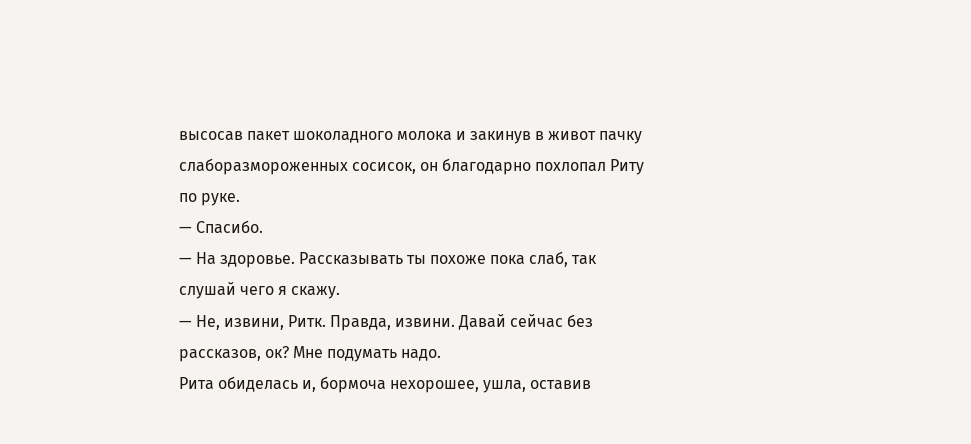высосав пакет шоколадного молока и закинув в живот пачку слаборазмороженных сосисок, он благодарно похлопал Риту по руке.
— Спасибо.
— На здоровье. Рассказывать ты похоже пока слаб, так слушай чего я скажу.
— Не, извини, Ритк. Правда, извини. Давай сейчас без рассказов, ок? Мне подумать надо.
Рита обиделась и, бормоча нехорошее, ушла, оставив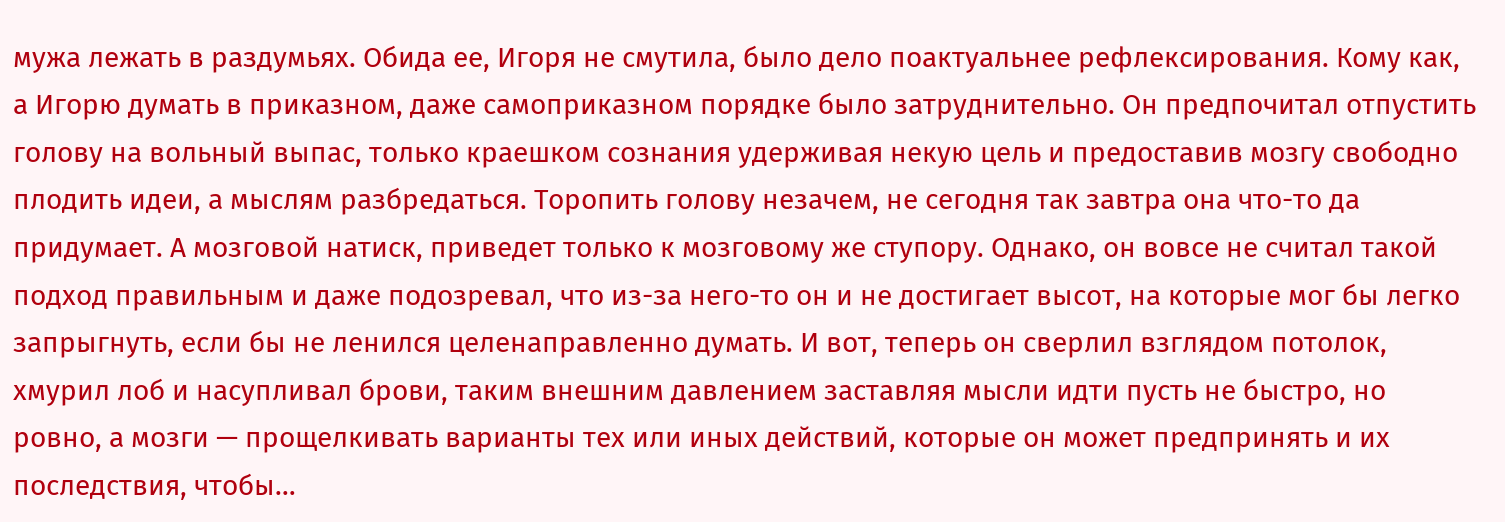мужа лежать в раздумьях. Обида ее, Игоря не смутила, было дело поактуальнее рефлексирования. Кому как, а Игорю думать в приказном, даже самоприказном порядке было затруднительно. Он предпочитал отпустить голову на вольный выпас, только краешком сознания удерживая некую цель и предоставив мозгу свободно плодить идеи, а мыслям разбредаться. Торопить голову незачем, не сегодня так завтра она что-то да придумает. А мозговой натиск, приведет только к мозговому же ступору. Однако, он вовсе не считал такой подход правильным и даже подозревал, что из-за него-то он и не достигает высот, на которые мог бы легко запрыгнуть, если бы не ленился целенаправленно думать. И вот, теперь он сверлил взглядом потолок, хмурил лоб и насупливал брови, таким внешним давлением заставляя мысли идти пусть не быстро, но ровно, а мозги — прощелкивать варианты тех или иных действий, которые он может предпринять и их последствия, чтобы…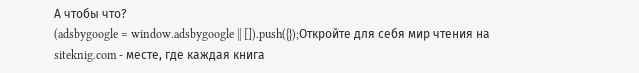А чтобы что?
(adsbygoogle = window.adsbygoogle || []).push({});Откройте для себя мир чтения на siteknig.com - месте, где каждая книга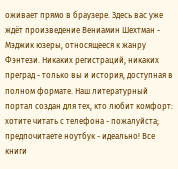оживает прямо в браузере. Здесь вас уже ждёт произведение Вениамин Шехтман - Мэджик юзеры, относящееся к жанру Фэнтези. Никаких регистраций, никаких преград - только вы и история, доступная в полном формате. Наш литературный портал создан для тех, кто любит комфорт: хотите читать с телефона - пожалуйста; предпочитаете ноутбук - идеально! Все книги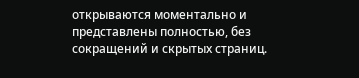открываются моментально и представлены полностью, без сокращений и скрытых страниц.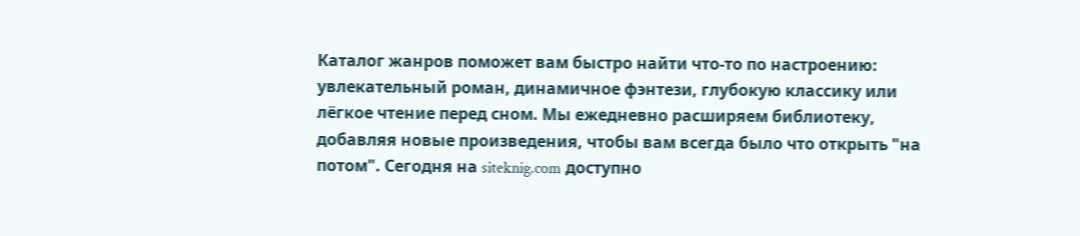Каталог жанров поможет вам быстро найти что-то по настроению: увлекательный роман, динамичное фэнтези, глубокую классику или лёгкое чтение перед сном. Мы ежедневно расширяем библиотеку, добавляя новые произведения, чтобы вам всегда было что открыть "на потом". Сегодня на siteknig.com доступно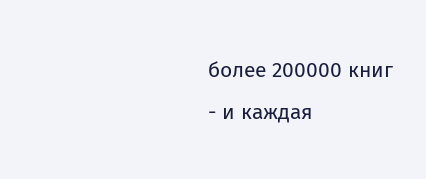более 200000 книг - и каждая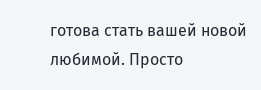готова стать вашей новой любимой. Просто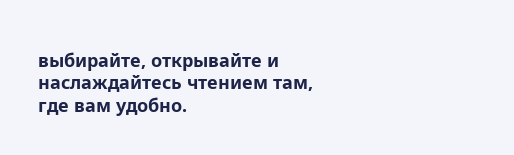выбирайте, открывайте и наслаждайтесь чтением там, где вам удобно.